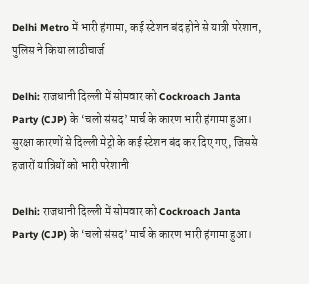Delhi Metro में भारी हंगामा, कई स्टेशन बंद होने से यात्री परेशान, पुलिस ने किया लाठीचार्ज

Delhi: राजधानी दिल्ली में सोमवार को Cockroach Janta Party (CJP) के ‘चलो संसद’ मार्च के कारण भारी हंगामा हुआ। सुरक्षा कारणों से दिल्ली मेट्रो के कई स्टेशन बंद कर दिए गए, जिससे हजारों यात्रियों को भारी परेशानी

Delhi: राजधानी दिल्ली में सोमवार को Cockroach Janta Party (CJP) के ‘चलो संसद’ मार्च के कारण भारी हंगामा हुआ।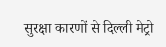सुरक्षा कारणों से दिल्ली मेट्रो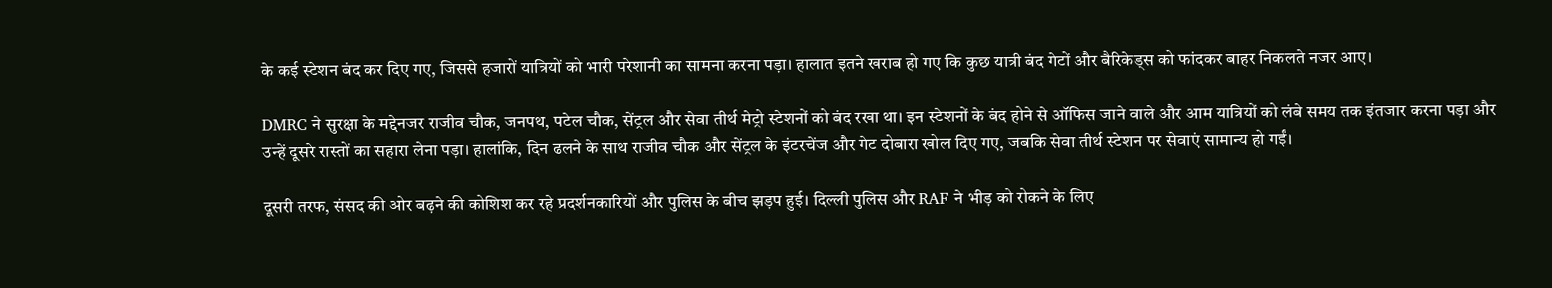के कई स्टेशन बंद कर दिए गए, जिससे हजारों यात्रियों को भारी परेशानी का सामना करना पड़ा। हालात इतने खराब हो गए कि कुछ यात्री बंद गेटों और बैरिकेड्स को फांदकर बाहर निकलते नजर आए।

DMRC ने सुरक्षा के मद्देनजर राजीव चौक, जनपथ, पटेल चौक, सेंट्रल और सेवा तीर्थ मेट्रो स्टेशनों को बंद रखा था। इन स्टेशनों के बंद होने से ऑफिस जाने वाले और आम यात्रियों को लंबे समय तक इंतजार करना पड़ा और उन्हें दूसरे रास्तों का सहारा लेना पड़ा। हालांकि, दिन ढलने के साथ राजीव चौक और सेंट्रल के इंटरचेंज और गेट दोबारा खोल दिए गए, जबकि सेवा तीर्थ स्टेशन पर सेवाएं सामान्य हो गईं।

दूसरी तरफ, संसद की ओर बढ़ने की कोशिश कर रहे प्रदर्शनकारियों और पुलिस के बीच झड़प हुई। दिल्ली पुलिस और RAF ने भीड़ को रोकने के लिए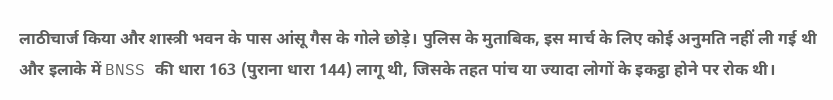लाठीचार्ज किया और शास्त्री भवन के पास आंसू गैस के गोले छोड़े। पुलिस के मुताबिक, इस मार्च के लिए कोई अनुमति नहीं ली गई थी और इलाके में BNSS की धारा 163 (पुराना धारा 144) लागू थी, जिसके तहत पांच या ज्यादा लोगों के इकट्ठा होने पर रोक थी।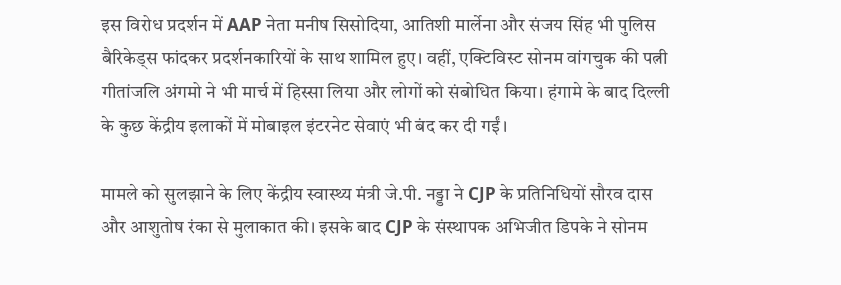इस विरोध प्रदर्शन में AAP नेता मनीष सिसोदिया, आतिशी मार्लेना और संजय सिंह भी पुलिस बैरिकेड्स फांदकर प्रदर्शनकारियों के साथ शामिल हुए। वहीं, एक्टिविस्ट सोनम वांगचुक की पत्नी गीतांजलि अंगमो ने भी मार्च में हिस्सा लिया और लोगों को संबोधित किया। हंगामे के बाद दिल्ली के कुछ केंद्रीय इलाकों में मोबाइल इंटरनेट सेवाएं भी बंद कर दी गईं।

मामले को सुलझाने के लिए केंद्रीय स्वास्थ्य मंत्री जे.पी. नड्डा ने CJP के प्रतिनिधियों सौरव दास और आशुतोष रंका से मुलाकात की। इसके बाद CJP के संस्थापक अभिजीत डिपके ने सोनम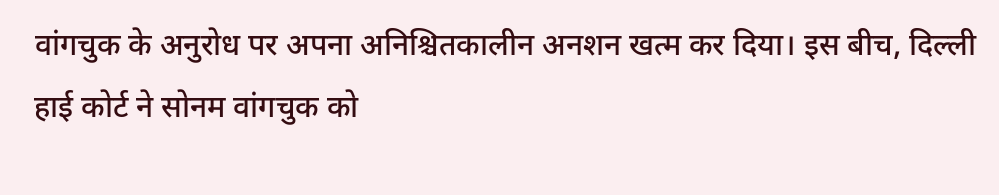वांगचुक के अनुरोध पर अपना अनिश्चितकालीन अनशन खत्म कर दिया। इस बीच, दिल्ली हाई कोर्ट ने सोनम वांगचुक को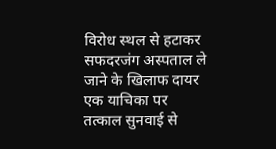विरोध स्थल से हटाकर सफदरजंग अस्पताल ले जाने के खिलाफ दायर एक याचिका पर तत्काल सुनवाई से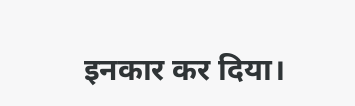इनकार कर दिया।